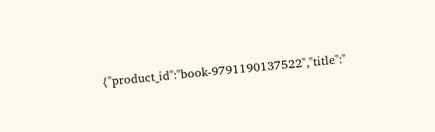{"product_id":"book-9791190137522","title":"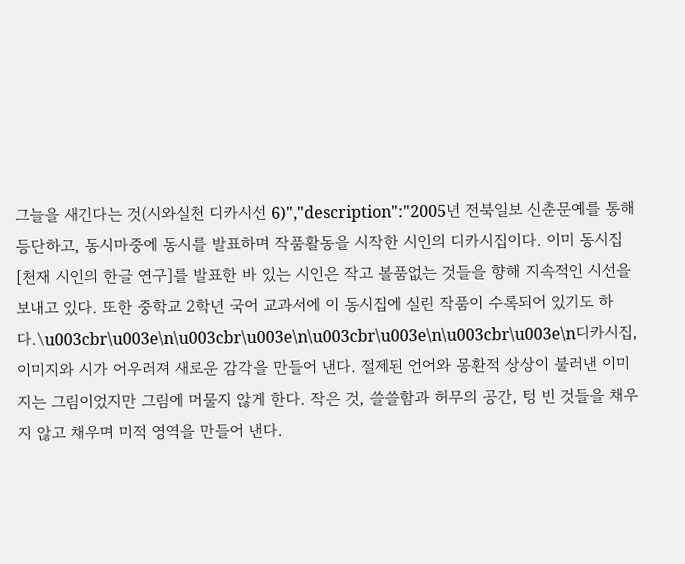그늘을 새긴다는 것(시와실천 디카시선 6)","description":"2005년 전북일보 신춘문예를 통해 등단하고, 동시마중에 동시를 발표하며 작품활동을 시작한 시인의 디카시집이다. 이미 동시집 [천재 시인의 한글 연구]를 발표한 바 있는 시인은 작고 볼품없는 것들을 향해 지속적인 시선을 보내고 있다. 또한 중학교 2학년 국어 교과서에 이 동시집에 실린 작품이 수록되어 있기도 하다.\u003cbr\u003e\n\u003cbr\u003e\n\u003cbr\u003e\n\u003cbr\u003e\n디카시집, 이미지와 시가 어우러져 새로운 감각을 만들어 낸다. 절제된 언어와 몽환적 상상이 불러낸 이미지는 그림이었지만 그림에 머물지 않게 한다. 작은 것, 쓸쓸함과 허무의 공간, 텅 빈 것들을 채우지 않고 채우며 미적 영역을 만들어 낸다.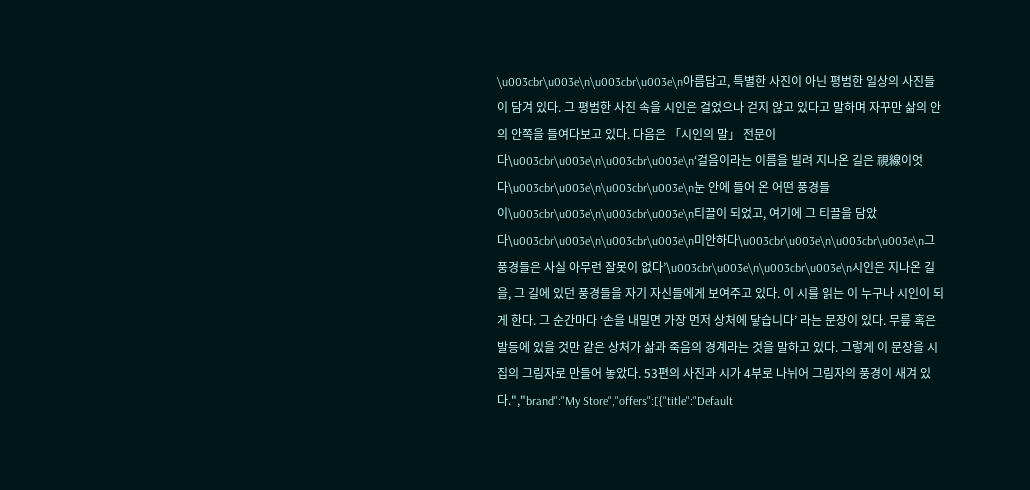\u003cbr\u003e\n\u003cbr\u003e\n아름답고, 특별한 사진이 아닌 평범한 일상의 사진들이 담겨 있다. 그 평범한 사진 속을 시인은 걸었으나 걷지 않고 있다고 말하며 자꾸만 삶의 안의 안쪽을 들여다보고 있다. 다음은 「시인의 말」 전문이다\u003cbr\u003e\n\u003cbr\u003e\n‘걸음이라는 이름을 빌려 지나온 길은 視線이엇다\u003cbr\u003e\n\u003cbr\u003e\n눈 안에 들어 온 어떤 풍경들이\u003cbr\u003e\n\u003cbr\u003e\n티끌이 되었고, 여기에 그 티끌을 담았다\u003cbr\u003e\n\u003cbr\u003e\n미안하다\u003cbr\u003e\n\u003cbr\u003e\n그 풍경들은 사실 아무런 잘못이 없다’\u003cbr\u003e\n\u003cbr\u003e\n시인은 지나온 길을, 그 길에 있던 풍경들을 자기 자신들에게 보여주고 있다. 이 시를 읽는 이 누구나 시인이 되게 한다. 그 순간마다 ‘손을 내밀면 가장 먼저 상처에 닿습니다’ 라는 문장이 있다. 무릎 혹은 발등에 있을 것만 같은 상처가 삶과 죽음의 경계라는 것을 말하고 있다. 그렇게 이 문장을 시집의 그림자로 만들어 놓았다. 53편의 사진과 시가 4부로 나뉘어 그림자의 풍경이 새겨 있다.","brand":"My Store","offers":[{"title":"Default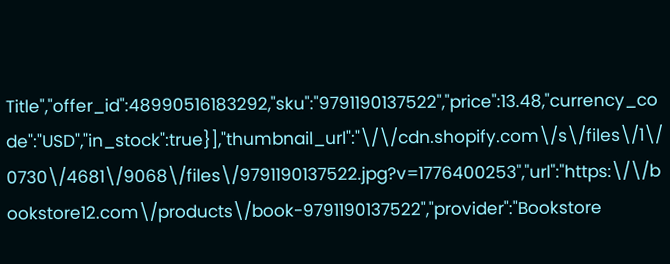Title","offer_id":48990516183292,"sku":"9791190137522","price":13.48,"currency_code":"USD","in_stock":true}],"thumbnail_url":"\/\/cdn.shopify.com\/s\/files\/1\/0730\/4681\/9068\/files\/9791190137522.jpg?v=1776400253","url":"https:\/\/bookstore12.com\/products\/book-9791190137522","provider":"Bookstore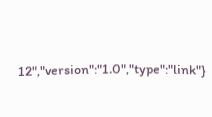12","version":"1.0","type":"link"}